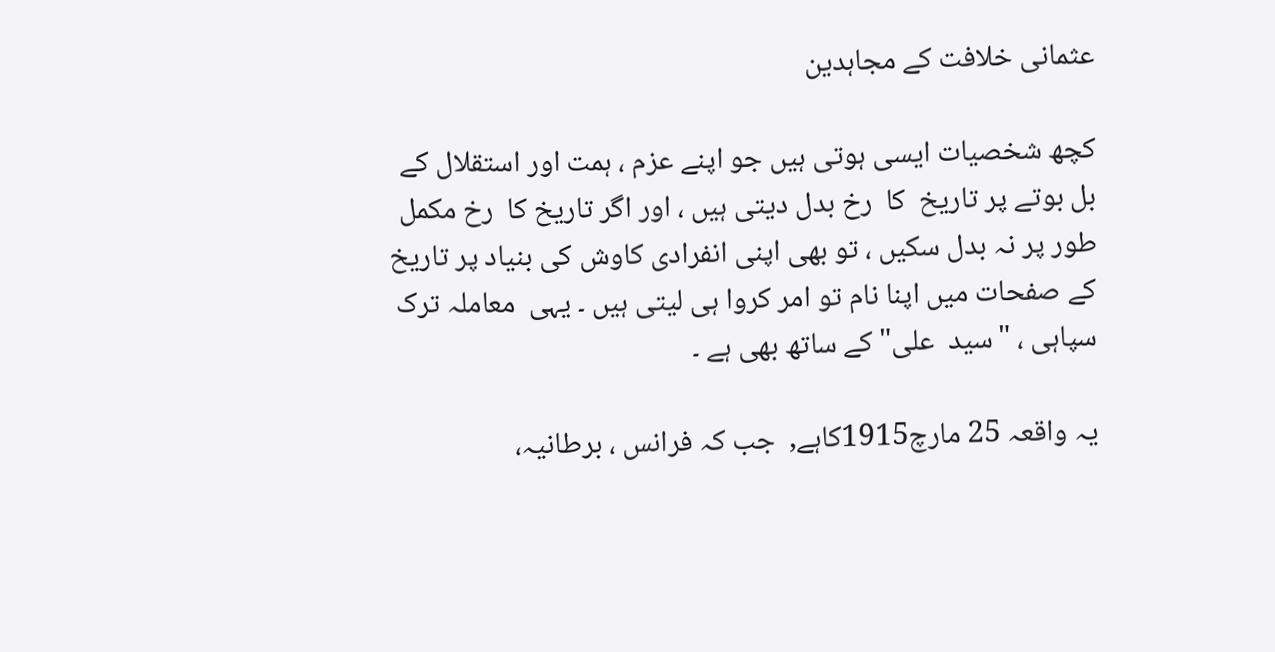عثمانی خلافت کے مجاہدین

کچھ شخصیات ایسی ہوتی ہیں جو اپنے عزم ، ہمت اور استقلال کے بل بوتے پر تاریخ  کا  رخ بدل دیتی ہیں ، اور اگر تاریخ کا  رخ مکمل طور پر نہ بدل سکیں ، تو بھی اپنی انفرادی کاوش کی بنیاد پر تاریخ کے صفحات میں اپنا نام تو امر کروا ہی لیتی ہیں ۔ یہی  معاملہ ترک سپاہی ، "سید  علی" کے ساتھ بھی ہے ۔

یہ واقعہ 25 مارچ1915کاہے,  جب کہ فرانس ، برطانیہ،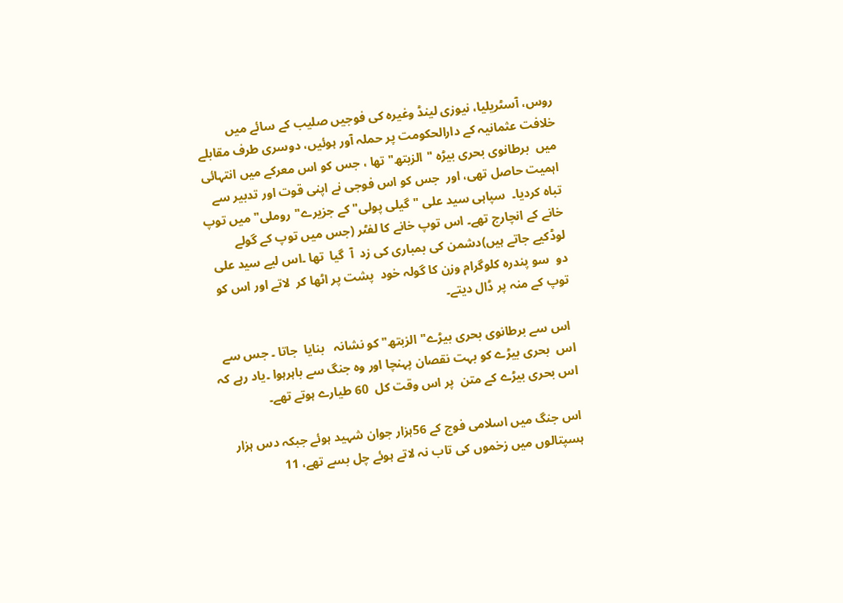روس، آسٹریلیا، نیوزی لینڈ وغیرہ کی فوجیں صلیب کے سائے میں خلافت عثمانیہ کے دارالحکومت پر حملہ آور ہوئیں، دوسری طرف مقابلے میں  برطانوی بحری بیڑہ "الزبتھ" تھا ، جس کو اس معرکے میں انتہائی اہمیت حاصل تھی، اور  جس کو اس فوجی نے اپنی قوت اور تدبیر سے تباہ کردیا۔  سپاہی سید علی "گیلی پولی" کے جزیرے"روملی" میں توپ خانے کے انچارج تھے۔ اس توپ خانے کا لفٹر (جس میں توپ کے گولے لوڈکیے جاتے ہیں)دشمن کی بمباری کی زد  آ  گیا  تھا ۔اس لیے سید علی  دو  سو پندرہ کلوگرام وزن کا گولہ خود  پشت پر اٹھا کر  لاتے اور اس کو توپ کے منہ پر ڈال دیتے۔

 اس سے برطانوی بحری بیڑے"الزبتھ" کو نشانہ   بنایا  جاتا ۔ جس سے اس  بحری بیڑے کو بہت نقصان پہنچا اور وہ جنگ سے باہرہوا ۔یاد رہے کہ اس بحری بیڑے کے متن  پر اس وقت کل  60 طیارے ہوتے تھے۔

اس جنگ میں اسلامی فوج کے 56ہزار جوان شہید ہوئے جبکہ دس ہزار ہسپتالوں میں زخموں کی تاب نہ لاتے ہوئے چل بسے تھے، 11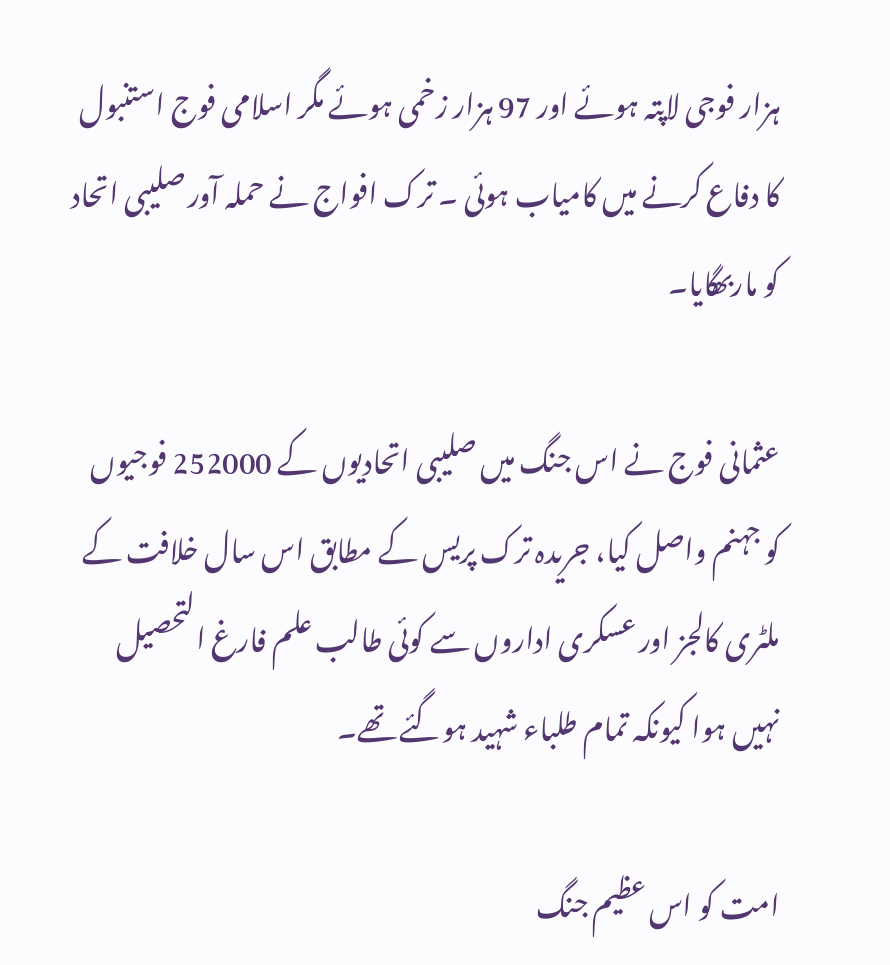ہزار فوجی لاپتہ ہوئے اور 97 ہزار زخمی ہوئے مگر اسلامی فوج استنبول کا دفاع کرنے میں کامیاب ہوئی ۔ ترک افواج نے حملہ آور صلیبی اتحاد کو ماربھگایا۔

عثمانی فوج نے اس جنگ میں صلیبی اتحادیوں کے 252000 فوجیوں کو جہنم واصل کیا، جریدہ ترک پریس کے مطابق اس سال خلافت کے ملٹری کالجز اور عسکری اداروں سے کوئی طالب علم فارغ التحصیل نہیں ہوا کیونکہ تمام طلباء شہید ہوگئے تھے۔

امت کو اس عظیم جنگ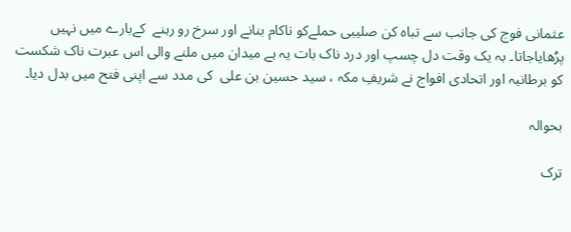عثمانی فوج کی جانب سے تباہ کن صلیبی حملےکو ناکام بنانے اور سرخ رو رہنے  کےبارے میں نہیں پڑھایاجاتا۔ بہ یک وقت دل چسپ اور درد ناک بات یہ ہے میدان میں ملنے والی اس عبرت ناک شکست کو برطانیہ اور اتحادی افواج نے شریفِ مکہ ، سید حسین بن علی  کی مدد سے اپنی فتح میں بدل دیا۔

بحوالہ

ترک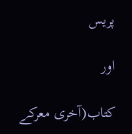پریس

اور

کتاب(آخری معرکے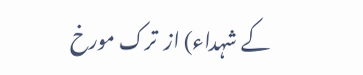کے شہداء) از  ترک مورخ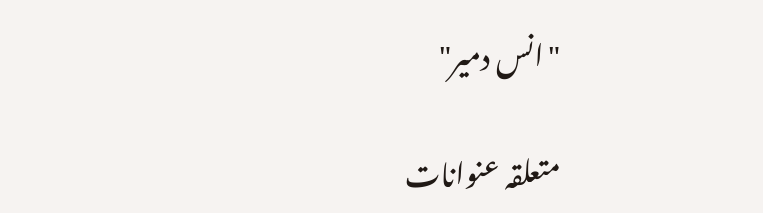"انس دمیر"

متعلقہ عنوانات